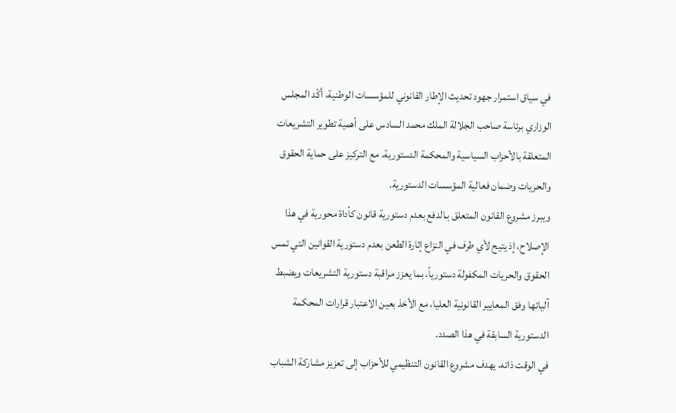في سياق استمرار جهود تحديث الإطار القانوني للمؤسسات الوطنية، أكّد المجلس الوزاري برئاسة صاحب الجلالة الملك محمد السادس على أهمية تطوير التشريعات المتعلقة بالأحزاب السياسية والمحكمة الدستورية، مع التركيز على حماية الحقوق والحريات وضمان فعالية المؤسسات الدستورية.
ويبرز مشروع القانون المتعلق بـالدفع بعدم دستورية قانون كأداة محورية في هذا الإصلاح، إذ يتيح لأي طرف في النزاع إثارة الطعن بعدم دستورية القوانين التي تمس الحقوق والحريات المكفولة دستورياً، بما يعزز مراقبة دستورية التشريعات ويضبط آلياتها وفق المعايير القانونية العليا، مع الأخذ بعين الاعتبار قرارات المحكمة الدستورية السابقة في هذا الصدد.
في الوقت ذاته، يهدف مشروع القانون التنظيمي للأحزاب إلى تعزيز مشاركة الشباب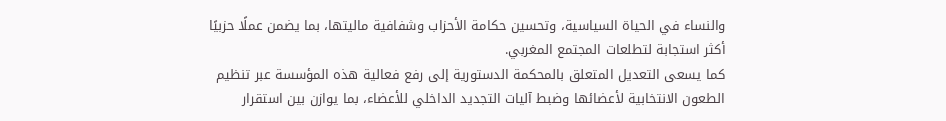والنساء في الحياة السياسية، وتحسين حكامة الأحزاب وشفافية ماليتها، بما يضمن عملًا حزبيًا أكثر استجابة لتطلعات المجتمع المغربي.
كما يسعى التعديل المتعلق بالمحكمة الدستورية إلى رفع فعالية هذه المؤسسة عبر تنظيم الطعون الانتخابية لأعضائها وضبط آليات التجديد الداخلي للأعضاء، بما يوازن بين استقرار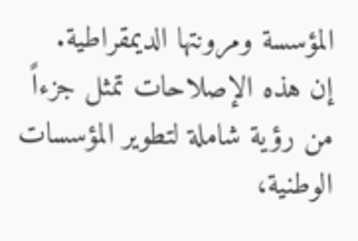المؤسسة ومرونتها الديمقراطية.
إن هذه الإصلاحات تمثل جزءاً من رؤية شاملة لتطوير المؤسسات الوطنية،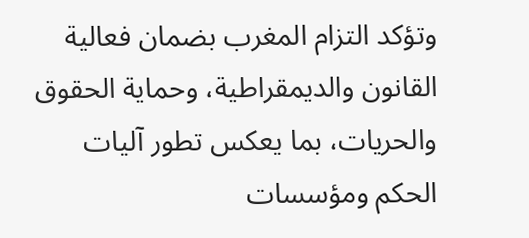وتؤكد التزام المغرب بضمان فعالية القانون والديمقراطية، وحماية الحقوق والحريات، بما يعكس تطور آليات الحكم ومؤسسات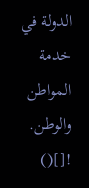الدولة في خدمة المواطن والوطن.
![]()